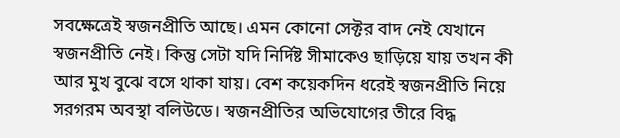সবক্ষেত্রেই স্বজনপ্রীতি আছে। এমন কোনো সেক্টর বাদ নেই যেখানে স্বজনপ্রীতি নেই। কিন্তু সেটা যদি নির্দিষ্ট সীমাকেও ছাড়িয়ে যায় তখন কী আর মুখ বুঝে বসে থাকা যায়। বেশ কয়েকদিন ধরেই স্বজনপ্রীতি নিয়ে সরগরম অবস্থা বলিউডে। স্বজনপ্রীতির অভিযোগের তীরে বিদ্ধ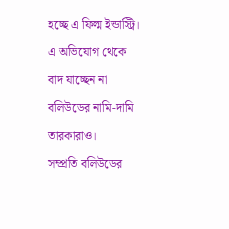হচ্ছে এ ফিল্ম ইন্ডাস্ট্রি। এ অভিযোগ থেকে বাদ যাচ্ছেন না বলিউডের নামি-দামি তারকারাও।
সম্প্রতি বলিউডের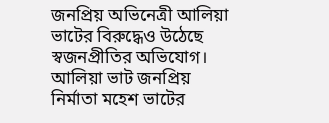জনপ্রিয় অভিনেত্রী আলিয়া ভাটের বিরুদ্ধেও উঠেছে স্বজনপ্রীতির অভিযোগ। আলিয়া ভাট জনপ্রিয় নির্মাতা মহেশ ভাটের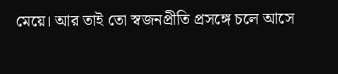মেয়ে। আর তাই তো স্বজনপ্রীতি প্রসঙ্গে চলে আসে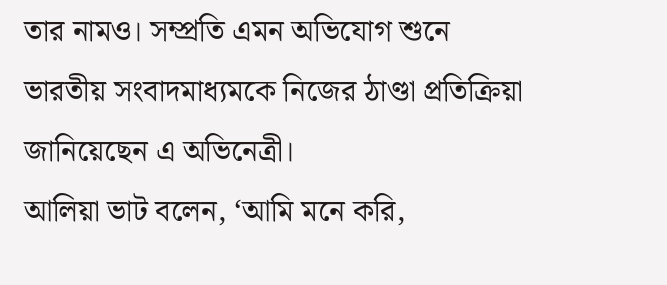তার নামও। সম্প্রতি এমন অভিযোগ শুনে ভারতীয় সংবাদমাধ্যমকে নিজের ঠাণ্ডা প্রতিক্রিয়া জানিয়েছেন এ অভিনেত্রী।
আলিয়া ভাট বলেন, ‘আমি মনে করি,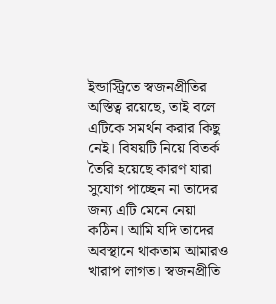ইন্ডাস্ট্রিতে স্বজনপ্রীতির অস্তিত্ব রয়েছে, তাই বলে এটিকে সমর্থন করার কিছু নেই। বিষয়টি নিয়ে বিতর্ক তৈরি হয়েছে কারণ যারা সুযোগ পাচ্ছেন না তাদের জন্য এটি মেনে নেয়া কঠিন। আমি যদি তাদের অবস্থানে থাকতাম আমারও খারাপ লাগত। স্বজনপ্রীতি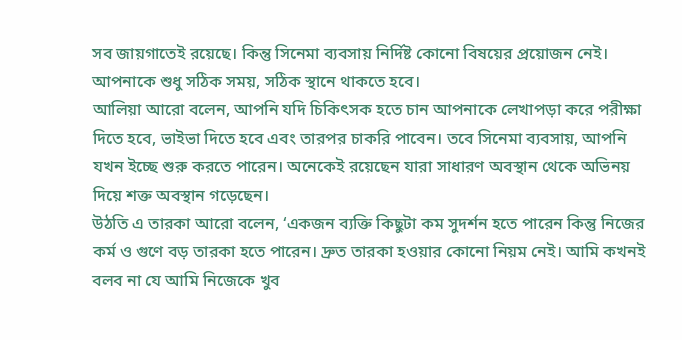সব জায়গাতেই রয়েছে। কিন্তু সিনেমা ব্যবসায় নির্দিষ্ট কোনো বিষয়ের প্রয়োজন নেই। আপনাকে শুধু সঠিক সময়, সঠিক স্থানে থাকতে হবে।
আলিয়া আরো বলেন, আপনি যদি চিকিৎসক হতে চান আপনাকে লেখাপড়া করে পরীক্ষা দিতে হবে, ভাইভা দিতে হবে এবং তারপর চাকরি পাবেন। তবে সিনেমা ব্যবসায়, আপনি যখন ইচ্ছে শুরু করতে পারেন। অনেকেই রয়েছেন যারা সাধারণ অবস্থান থেকে অভিনয় দিয়ে শক্ত অবস্থান গড়েছেন।
উঠতি এ তারকা আরো বলেন, ‘একজন ব্যক্তি কিছুটা কম সুদর্শন হতে পারেন কিন্তু নিজের কর্ম ও গুণে বড় তারকা হতে পারেন। দ্রুত তারকা হওয়ার কোনো নিয়ম নেই। আমি কখনই বলব না যে আমি নিজেকে খুব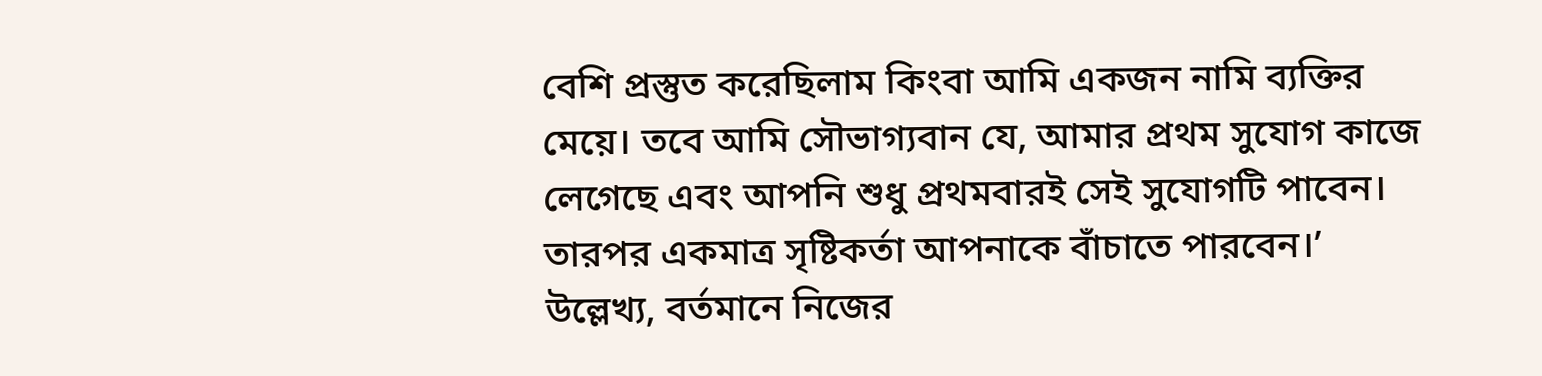বেশি প্রস্তুত করেছিলাম কিংবা আমি একজন নামি ব্যক্তির মেয়ে। তবে আমি সৌভাগ্যবান যে, আমার প্রথম সুযোগ কাজে লেগেছে এবং আপনি শুধু প্রথমবারই সেই সুযোগটি পাবেন। তারপর একমাত্র সৃষ্টিকর্তা আপনাকে বাঁচাতে পারবেন।’
উল্লেখ্য, বর্তমানে নিজের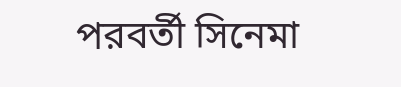পরবর্তী সিনেমা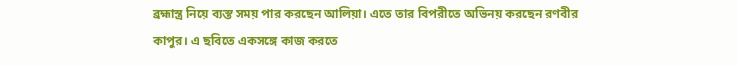ব্রহ্মাস্ত্র নিয়ে ব্যস্ত সময় পার করছেন আলিয়া। এতে তার বিপরীতে অভিনয় করছেন রণবীর কাপুর। এ ছবিতে একসঙ্গে কাজ করতে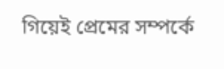গিয়েই প্রেমের সম্পর্কে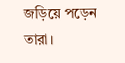জড়িয়ে পড়েন তারা।